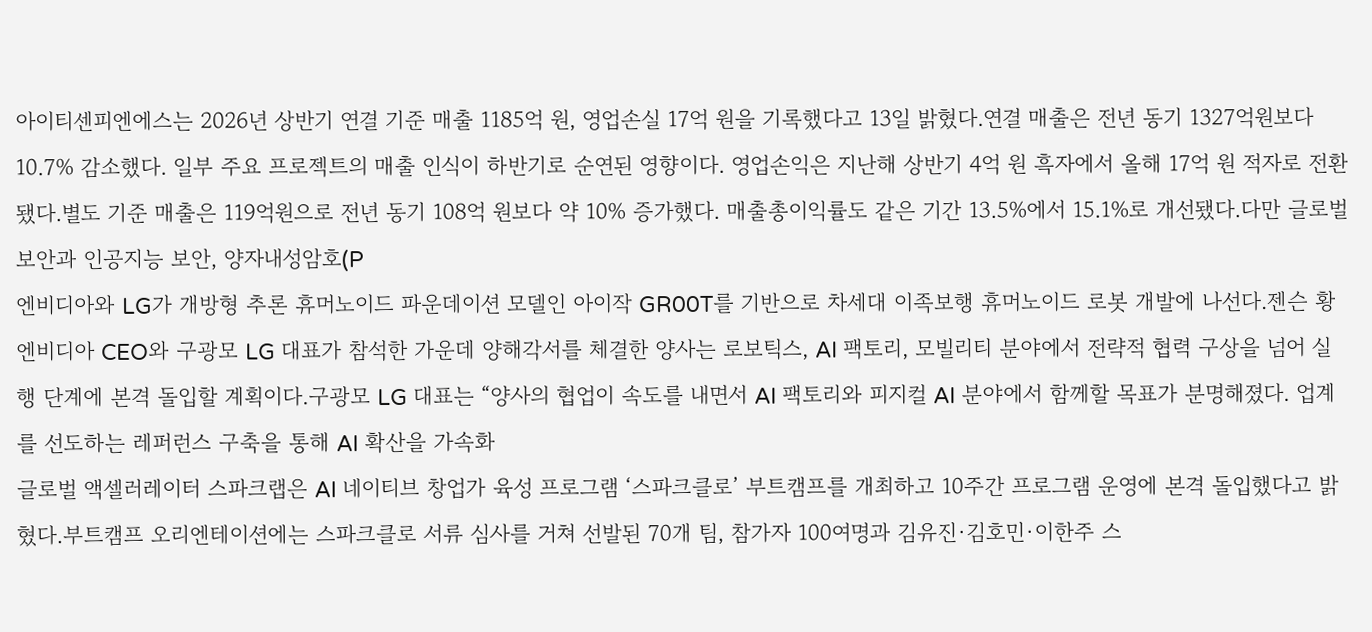아이티센피엔에스는 2026년 상반기 연결 기준 매출 1185억 원, 영업손실 17억 원을 기록했다고 13일 밝혔다.연결 매출은 전년 동기 1327억원보다 10.7% 감소했다. 일부 주요 프로젝트의 매출 인식이 하반기로 순연된 영향이다. 영업손익은 지난해 상반기 4억 원 흑자에서 올해 17억 원 적자로 전환됐다.별도 기준 매출은 119억원으로 전년 동기 108억 원보다 약 10% 증가했다. 매출총이익률도 같은 기간 13.5%에서 15.1%로 개선됐다.다만 글로벌 보안과 인공지능 보안, 양자내성암호(P
엔비디아와 LG가 개방형 추론 휴머노이드 파운데이션 모델인 아이작 GR00T를 기반으로 차세대 이족보행 휴머노이드 로봇 개발에 나선다.젠슨 황 엔비디아 CEO와 구광모 LG 대표가 참석한 가운데 양해각서를 체결한 양사는 로보틱스, AI 팩토리, 모빌리티 분야에서 전략적 협력 구상을 넘어 실행 단계에 본격 돌입할 계획이다.구광모 LG 대표는 “양사의 협업이 속도를 내면서 AI 팩토리와 피지컬 AI 분야에서 함께할 목표가 분명해졌다. 업계를 선도하는 레퍼런스 구축을 통해 AI 확산을 가속화
글로벌 액셀러레이터 스파크랩은 AI 네이티브 창업가 육성 프로그램 ‘스파크클로’ 부트캠프를 개최하고 10주간 프로그램 운영에 본격 돌입했다고 밝혔다.부트캠프 오리엔테이션에는 스파크클로 서류 심사를 거쳐 선발된 70개 팀, 참가자 100여명과 김유진·김호민·이한주 스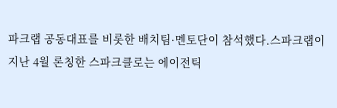파크랩 공동대표를 비롯한 배치팀·멘토단이 참석했다.스파크랩이 지난 4월 론칭한 스파크클로는 에이전틱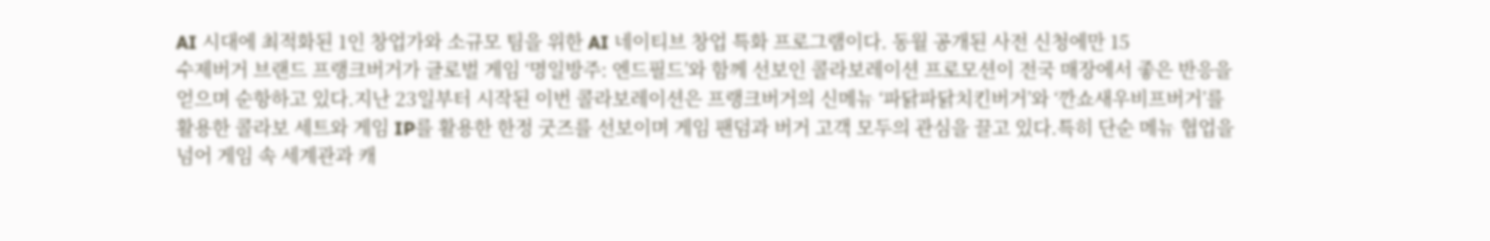AI 시대에 최적화된 1인 창업가와 소규모 팀을 위한 AI 네이티브 창업 특화 프로그램이다. 동월 공개된 사전 신청에만 15
수제버거 브랜드 프랭크버거가 글로벌 게임 ‘명일방주: 엔드필드’와 함께 선보인 콜라보레이션 프로모션이 전국 매장에서 좋은 반응을 얻으며 순항하고 있다.지난 23일부터 시작된 이번 콜라보레이션은 프랭크버거의 신메뉴 ‘파닭파닭치킨버거’와 ‘깐쇼새우비프버거’를 활용한 콜라보 세트와 게임 IP를 활용한 한정 굿즈를 선보이며 게임 팬덤과 버거 고객 모두의 관심을 끌고 있다.특히 단순 메뉴 협업을 넘어 게임 속 세계관과 캐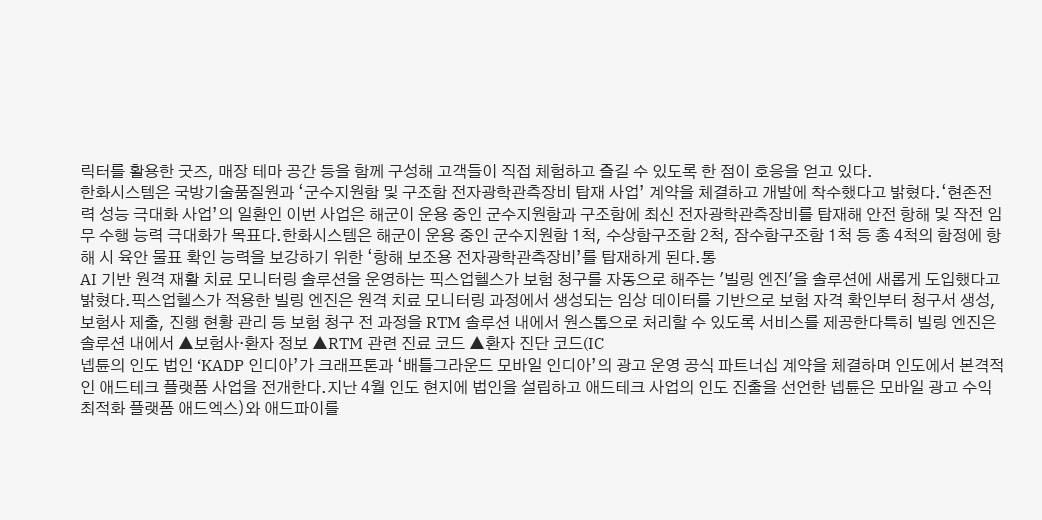릭터를 활용한 굿즈, 매장 테마 공간 등을 함께 구성해 고객들이 직접 체험하고 즐길 수 있도록 한 점이 호응을 얻고 있다.
한화시스템은 국방기술품질원과 ‘군수지원함 및 구조함 전자광학관측장비 탑재 사업’ 계약을 체결하고 개발에 착수했다고 밝혔다.‘현존전력 성능 극대화 사업’의 일환인 이번 사업은 해군이 운용 중인 군수지원함과 구조함에 최신 전자광학관측장비를 탑재해 안전 항해 및 작전 임무 수행 능력 극대화가 목표다.한화시스템은 해군이 운용 중인 군수지원함 1척, 수상함구조함 2척, 잠수함구조함 1척 등 총 4척의 함정에 항해 시 육안 물표 확인 능력을 보강하기 위한 ‘항해 보조용 전자광학관측장비’를 탑재하게 된다.통
AI 기반 원격 재활 치료 모니터링 솔루션을 운영하는 픽스업헬스가 보험 청구를 자동으로 해주는 '빌링 엔진'을 솔루션에 새롭게 도입했다고 밝혔다.픽스업헬스가 적용한 빌링 엔진은 원격 치료 모니터링 과정에서 생성되는 임상 데이터를 기반으로 보험 자격 확인부터 청구서 생성, 보험사 제출, 진행 현황 관리 등 보험 청구 전 과정을 RTM 솔루션 내에서 원스톱으로 처리할 수 있도록 서비스를 제공한다특히 빌링 엔진은 솔루션 내에서 ▲보험사·환자 정보 ▲RTM 관련 진료 코드 ▲환자 진단 코드(IC
넵튠의 인도 법인 ‘KADP 인디아’가 크래프톤과 ‘배틀그라운드 모바일 인디아’의 광고 운영 공식 파트너십 계약을 체결하며 인도에서 본격적인 애드테크 플랫폼 사업을 전개한다.지난 4월 인도 현지에 법인을 설립하고 애드테크 사업의 인도 진출을 선언한 넵튠은 모바일 광고 수익 최적화 플랫폼 애드엑스)와 애드파이를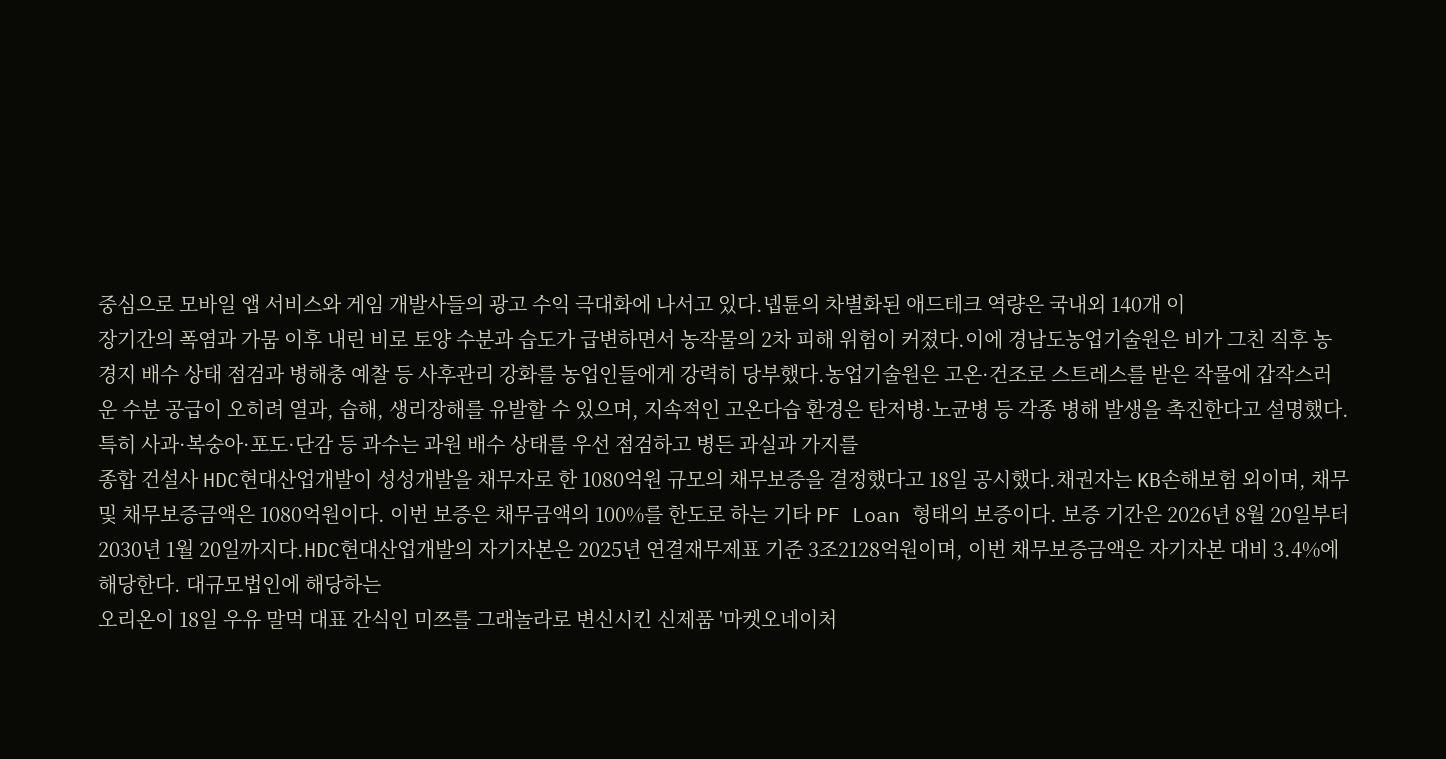중심으로 모바일 앱 서비스와 게임 개발사들의 광고 수익 극대화에 나서고 있다.넵튠의 차별화된 애드테크 역량은 국내외 140개 이
장기간의 폭염과 가뭄 이후 내린 비로 토양 수분과 습도가 급변하면서 농작물의 2차 피해 위험이 커졌다.이에 경남도농업기술원은 비가 그친 직후 농경지 배수 상태 점검과 병해충 예찰 등 사후관리 강화를 농업인들에게 강력히 당부했다.농업기술원은 고온·건조로 스트레스를 받은 작물에 갑작스러운 수분 공급이 오히려 열과, 습해, 생리장해를 유발할 수 있으며, 지속적인 고온다습 환경은 탄저병·노균병 등 각종 병해 발생을 촉진한다고 설명했다. 특히 사과·복숭아·포도·단감 등 과수는 과원 배수 상태를 우선 점검하고 병든 과실과 가지를
종합 건설사 HDC현대산업개발이 성성개발을 채무자로 한 1080억원 규모의 채무보증을 결정했다고 18일 공시했다.채권자는 KB손해보험 외이며, 채무 및 채무보증금액은 1080억원이다. 이번 보증은 채무금액의 100%를 한도로 하는 기타 PF Loan 형태의 보증이다. 보증 기간은 2026년 8월 20일부터 2030년 1월 20일까지다.HDC현대산업개발의 자기자본은 2025년 연결재무제표 기준 3조2128억원이며, 이번 채무보증금액은 자기자본 대비 3.4%에 해당한다. 대규모법인에 해당하는
오리온이 18일 우유 말먹 대표 간식인 미쯔를 그래놀라로 변신시킨 신제품 '마켓오네이처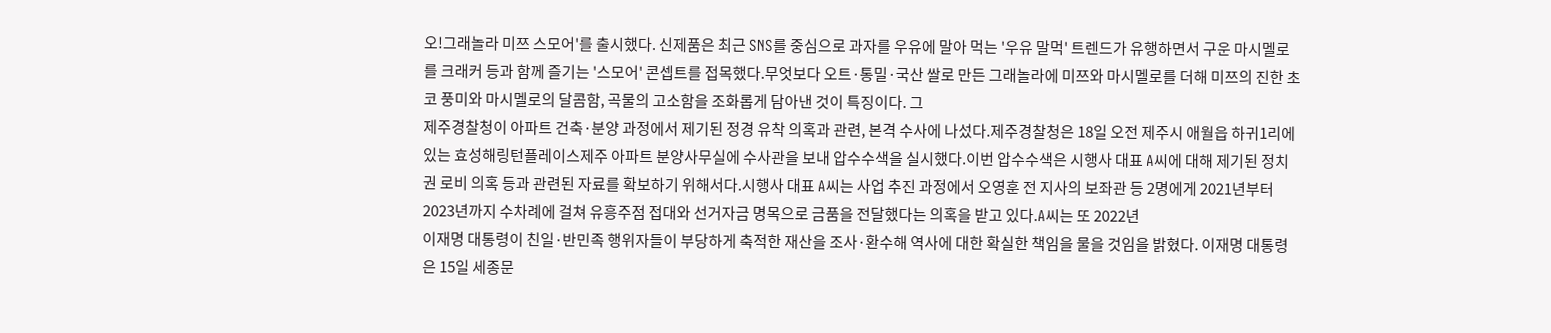오!그래놀라 미쯔 스모어'를 출시했다. 신제품은 최근 SNS를 중심으로 과자를 우유에 말아 먹는 '우유 말먹' 트렌드가 유행하면서 구운 마시멜로를 크래커 등과 함께 즐기는 '스모어' 콘셉트를 접목했다.무엇보다 오트·통밀·국산 쌀로 만든 그래놀라에 미쯔와 마시멜로를 더해 미쯔의 진한 초코 풍미와 마시멜로의 달콤함, 곡물의 고소함을 조화롭게 담아낸 것이 특징이다. 그
제주경찰청이 아파트 건축·분양 과정에서 제기된 정경 유착 의혹과 관련, 본격 수사에 나섰다.제주경찰청은 18일 오전 제주시 애월읍 하귀1리에 있는 효성해링턴플레이스제주 아파트 분양사무실에 수사관을 보내 압수수색을 실시했다.이번 압수수색은 시행사 대표 A씨에 대해 제기된 정치권 로비 의혹 등과 관련된 자료를 확보하기 위해서다.시행사 대표 A씨는 사업 추진 과정에서 오영훈 전 지사의 보좌관 등 2명에게 2021년부터 2023년까지 수차례에 걸쳐 유흥주점 접대와 선거자금 명목으로 금품을 전달했다는 의혹을 받고 있다.A씨는 또 2022년
이재명 대통령이 친일·반민족 행위자들이 부당하게 축적한 재산을 조사·환수해 역사에 대한 확실한 책임을 물을 것임을 밝혔다. 이재명 대통령은 15일 세종문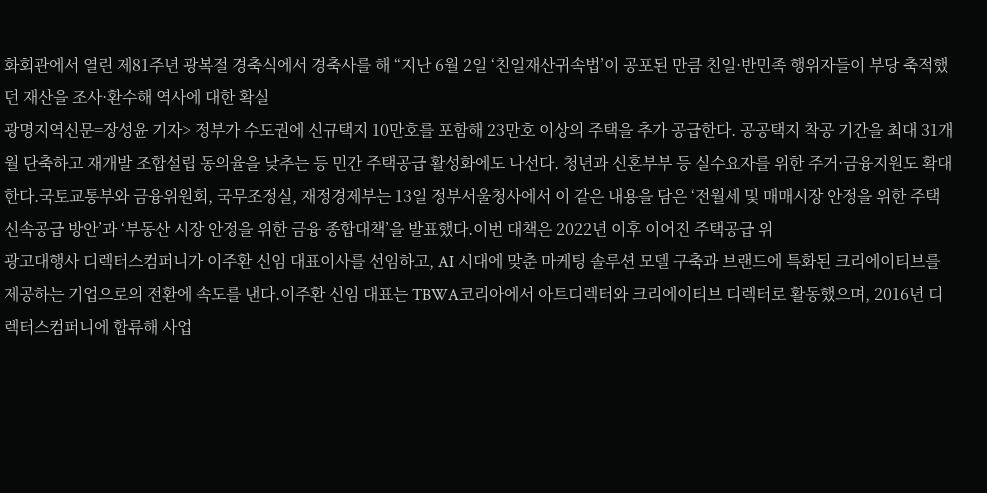화회관에서 열린 제81주년 광복절 경축식에서 경축사를 해 “지난 6월 2일 ‘친일재산귀속법’이 공포된 만큼 친일·반민족 행위자들이 부당 축적했던 재산을 조사·환수해 역사에 대한 확실
광명지역신문=장성윤 기자> 정부가 수도권에 신규택지 10만호를 포함해 23만호 이상의 주택을 추가 공급한다. 공공택지 착공 기간을 최대 31개월 단축하고 재개발 조합설립 동의율을 낮추는 등 민간 주택공급 활성화에도 나선다. 청년과 신혼부부 등 실수요자를 위한 주거·금융지원도 확대한다.국토교통부와 금융위원회, 국무조정실, 재정경제부는 13일 정부서울청사에서 이 같은 내용을 담은 ‘전월세 및 매매시장 안정을 위한 주택 신속공급 방안’과 ‘부동산 시장 안정을 위한 금융 종합대책’을 발표했다.이번 대책은 2022년 이후 이어진 주택공급 위
광고대행사 디렉터스컴퍼니가 이주환 신임 대표이사를 선임하고, AI 시대에 맞춘 마케팅 솔루션 모델 구축과 브랜드에 특화된 크리에이티브를 제공하는 기업으로의 전환에 속도를 낸다.이주환 신임 대표는 TBWA코리아에서 아트디렉터와 크리에이티브 디렉터로 활동했으며, 2016년 디렉터스컴퍼니에 합류해 사업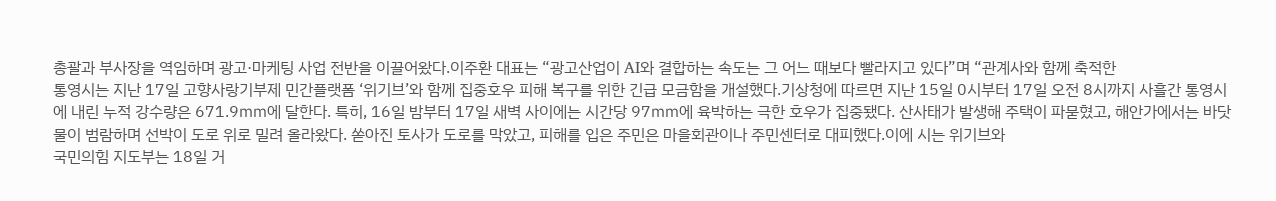총괄과 부사장을 역임하며 광고·마케팅 사업 전반을 이끌어왔다.이주환 대표는 “광고산업이 AI와 결합하는 속도는 그 어느 때보다 빨라지고 있다”며 “관계사와 함께 축적한
통영시는 지난 17일 고향사랑기부제 민간플랫폼 ‘위기브’와 함께 집중호우 피해 복구를 위한 긴급 모금함을 개설했다.기상청에 따르면 지난 15일 0시부터 17일 오전 8시까지 사흘간 통영시에 내린 누적 강수량은 671.9㎜에 달한다. 특히, 16일 밤부터 17일 새벽 사이에는 시간당 97㎜에 육박하는 극한 호우가 집중됐다. 산사태가 발생해 주택이 파묻혔고, 해안가에서는 바닷물이 범람하며 선박이 도로 위로 밀려 올라왔다. 쏟아진 토사가 도로를 막았고, 피해를 입은 주민은 마을회관이나 주민센터로 대피했다.이에 시는 위기브와
국민의힘 지도부는 18일 거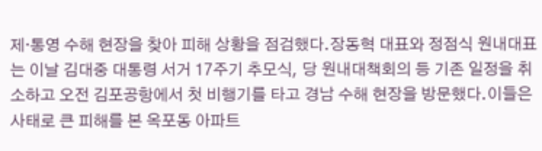제·통영 수해 현장을 찾아 피해 상황을 점검했다.장동혁 대표와 정점식 원내대표는 이날 김대중 대통령 서거 17주기 추모식, 당 원내대책회의 등 기존 일정을 취소하고 오전 김포공항에서 첫 비행기를 타고 경남 수해 현장을 방문했다.이들은 사태로 큰 피해를 본 옥포동 아파트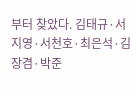부터 찾았다. 김태규·서지영·서천호·최은석·김장겸·박준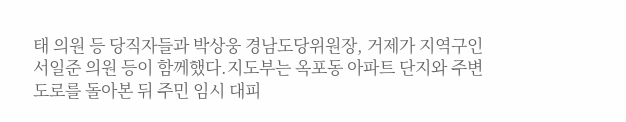태 의원 등 당직자들과 박상웅 경남도당위원장, 거제가 지역구인 서일준 의원 등이 함께했다.지도부는 옥포동 아파트 단지와 주변 도로를 돌아본 뒤 주민 임시 대피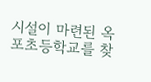시설이 마련된 옥포초등학교를 찾